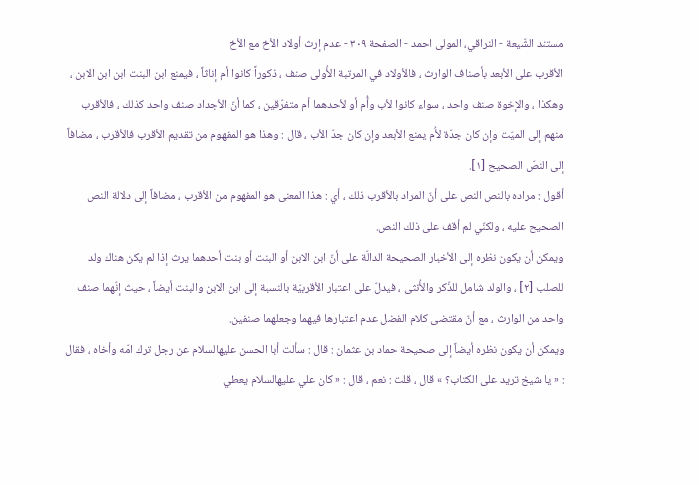مستند الشّيعة - النراقي، المولى احمد - الصفحة ٣٠٩ - عدم إرث أولاد الأخ مع الأخ
الأقرب على الأبعد بأصناف الوارث ، فالأولاد في المرتبة الأُولى صنف ، ذكوراً كانوا أم إناثاً ، فيمنع ابن البنت ابن ابن الابن ، وهكذا ، والإخوة صنف واحد ، سواء كانوا لأب وأُم أو لأحدهما أم متفرّقين ، كما أنّ الأجداد صنف واحد كذلك ، فالأقرب منهم إلى الميّت وإن كان جدّة لأُم يمنع الأبعد وإن كان جدّ الأب ، قال : وهذا هو المفهوم من تقديم الأقرب فالأقرب ، مضافاً إلى النصّ الصحيح [١].
أقول : مراده بالنص النص على أنّ المراد بالأقرب ذلك ، أي : هذا المعنى هو المفهوم من الأقرب ، مضافاً إلى دلالة النص الصحيح عليه ، ولكنّي لم أقف على ذلك النص.
ويمكن أن يكون نظره إلى الأخبار الصحيحة الدالّة على أنّ ابن الابن أو البنت أو بنت أحدهما يرث إذا لم يكن هناك ولد للصلب [٢] ، والولد شامل للذّكر والأُنثى ، فيدلّ على اعتبار الأقربيّة بالنسبة إلى ابن الابن والبنت أيضاً ، حيث إنّهما صنف واحد من الوارث ، مع أنّ مقتضى كلام الفضل عدم اعتبارها فيهما وجعلهما صنفين.
ويمكن أن يكون نظره أيضاً إلى صحيحة حماد بن عثمان : قال : سألت أبا الحسن عليهالسلام عن رجل ترك امّه وأخاه ، فقال : « يا شيخ تريد على الكتاب؟ » قال ، قلت : نعم ، قال : « كان علي عليهالسلام يعطي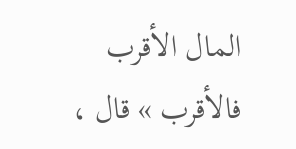المال الأقرب فالأقرب » قال ،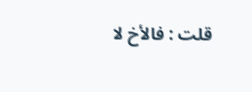قلت : فالأخ لا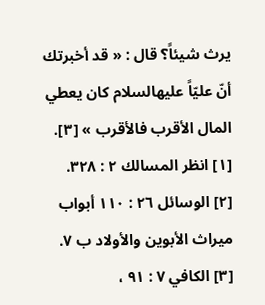يرث شيئاً؟ قال : « قد أخبرتك أنّ عليّاً عليهالسلام كان يعطي المال الأقرب فالأقرب » [٣].
[١] انظر المسالك ٢ : ٣٢٨.
[٢] الوسائل ٢٦ : ١١٠ أبواب ميراث الأبوين والأولاد ب ٧.
[٣] الكافي ٧ : ٩١ ،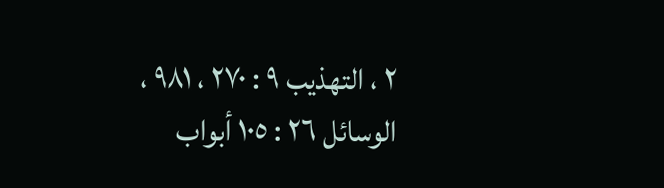٢ ، التهذيب ٩ : ٢٧٠ ، ٩٨١ ، الوسائل ٢٦ : ١٠٥ أبواب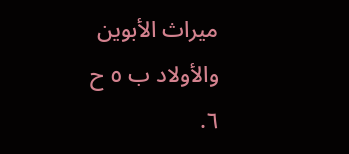ميراث الأبوين والأولاد ب ٥ ح ٦.